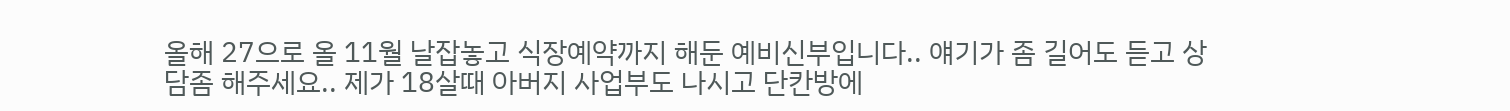올해 27으로 올 11월 날잡놓고 식장예약까지 해둔 예비신부입니다.. 얘기가 좀 길어도 듣고 상담좀 해주세요.. 제가 18살때 아버지 사업부도 나시고 단칸방에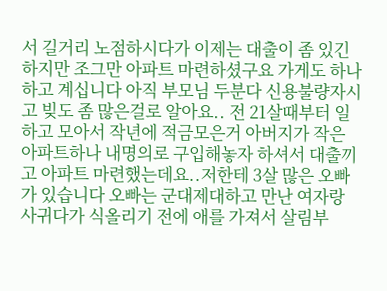서 길거리 노점하시다가 이제는 대출이 좀 있긴 하지만 조그만 아파트 마련하셨구요 가게도 하나 하고 계십니다 아직 부모님 두분다 신용불량자시고 빚도 좀 많은걸로 알아요.. 전 21살때부터 일하고 모아서 작년에 적금모은거 아버지가 작은 아파트하나 내명의로 구입해놓자 하셔서 대출끼고 아파트 마련했는데요..저한테 3살 많은 오빠가 있습니다 오빠는 군대제대하고 만난 여자랑 사귀다가 식올리기 전에 애를 가져서 살림부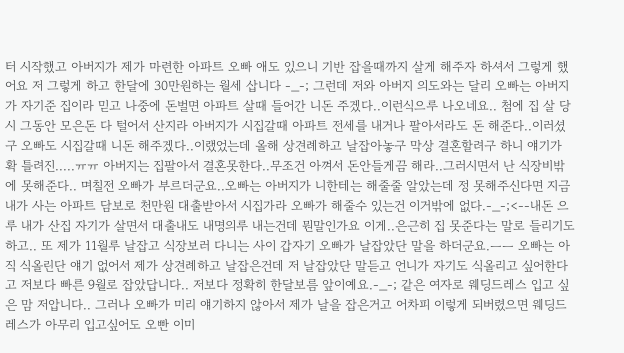터 시작했고 아버지가 제가 마련한 아파트 오빠 애도 있으니 기반 잡을때까지 살게 해주자 하셔서 그렇게 했어요 저 그렇게 하고 한달에 30만원하는 월세 삽니다 -_-; 그런데 저와 아버지 의도와는 달리 오빠는 아버지가 자기준 집이라 믿고 나중에 돈벌면 아파트 살때 들어간 니돈 주겠다..이런식으루 나오네요.. 첨에 집 살 당시 그동안 모은돈 다 털어서 산지라 아버지가 시집갈때 아파트 전세를 내거나 팔아서라도 돈 해준다..이러셨구 오빠도 시집갈때 니돈 해주겠다..이랬었는데 올해 상견례하고 날잡아놓구 막상 결혼할려구 하니 얘기가 확 틀려진.....ㅠㅠ 아버지는 집팔아서 결혼못한다..무조건 아껴서 돈안들게끔 해라..그러시면서 난 식장비밖에 못해준다.. 며칠전 오빠가 부르더군요..오빠는 아버지가 니한테는 해줄줄 알았는데 정 못해주신다면 지금 내가 사는 아파트 담보로 천만원 대출받아서 시집가라 오빠가 해줄수 있는건 이거밖에 없다.-_-;<--내돈 으루 내가 산집 자기가 살면서 대출내도 내명의루 내는건데 뭔말인가요 이게..은근히 집 못준다는 말로 들리기도 하고.. 또 제가 11월루 날잡고 식장보러 다니는 사이 갑자기 오빠가 날잡았단 말을 하더군요.ㅡㅡ 오빠는 아직 식올린단 얘기 없어서 제가 상견례하고 날잡은건데 저 날잡았단 말듣고 언니가 자기도 식올리고 싶어한다고 저보다 빠른 9월로 잡았답니다.. 저보다 정확히 한달보름 앞이예요.-_-; 같은 여자로 웨딩드레스 입고 싶은 맘 저압니다.. 그러나 오빠가 미리 얘기하지 않아서 제가 날을 잡은거고 어차피 이렇게 되버렸으면 웨딩드레스가 아무리 입고싶어도 오빤 이미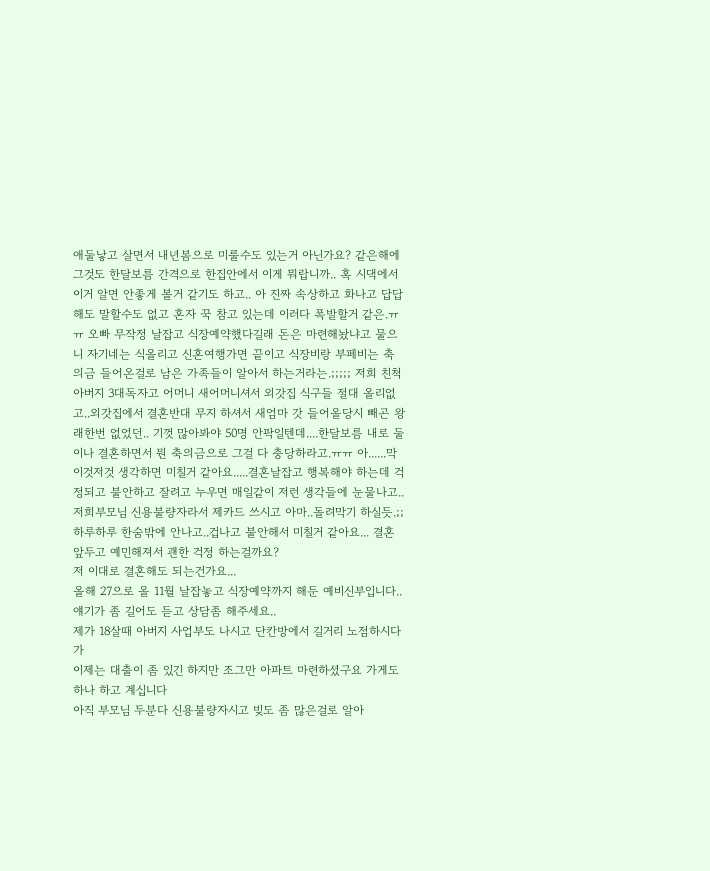애둘낳고 살면서 내년봄으로 미룰수도 있는거 아닌가요? 같은해에 그것도 한달보름 간격으로 한집안에서 이게 뭐랍니까.. 혹 시댁에서 이거 알면 안좋게 볼거 같기도 하고.. 아 진짜 속상하고 화나고 답답해도 말할수도 없고 혼자 꾹 참고 있는데 이러다 폭발할거 같은.ㅠㅠ 오빠 무작정 날잡고 식장예약했다길래 돈은 마련해놨냐고 물으니 자기네는 식올리고 신혼여행가면 끝이고 식장비랑 부페비는 축의금 들어온걸로 남은 가족들이 알아서 하는거라는.;;;;; 저희 친척 아버지 3대독자고 어머니 새어머니셔서 외갓집 식구들 절대 올리없고..외갓집에서 결혼반대 무지 하셔서 새엄마 갓 들어올당시 빼곤 왕래한번 없었던.. 기껏 많아봐야 50명 안팍일텐데....한달보름 내로 둘이나 결혼하면서 뭔 축의금으로 그걸 다 충당하라고.ㅠㅠ 아......막 이것저것 생각하면 미칠거 같아요.....결혼날잡고 행복해야 하는데 걱정되고 불안하고 잘려고 누우면 매일같이 저런 생각들에 눈물나고.. 저희부모님 신용불량자라서 제카드 쓰시고 아마..돌려막기 하실듯.;; 하루하루 한숨밖에 안나고..겁나고 불안해서 미칠거 같아요... 결혼앞두고 예민해져서 괜한 걱정 하는걸까요?
저 이대로 결혼해도 되는건가요...
올해 27으로 올 11월 날잡놓고 식장예약까지 해둔 예비신부입니다..
얘기가 좀 길어도 듣고 상담좀 해주세요..
제가 18살때 아버지 사업부도 나시고 단칸방에서 길거리 노점하시다가
이제는 대출이 좀 있긴 하지만 조그만 아파트 마련하셨구요 가게도 하나 하고 계십니다
아직 부모님 두분다 신용불량자시고 빚도 좀 많은걸로 알아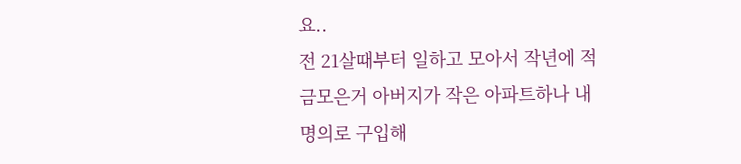요..
전 21살때부터 일하고 모아서 작년에 적금모은거 아버지가 작은 아파트하나 내명의로 구입해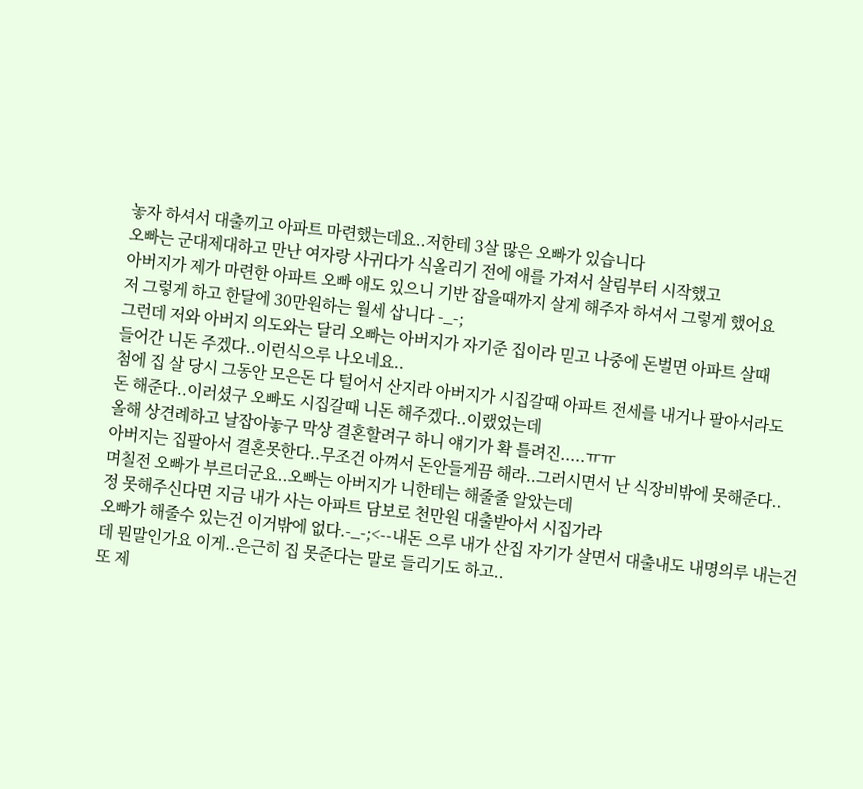놓자 하셔서 대출끼고 아파트 마련했는데요..저한테 3살 많은 오빠가 있습니다
오빠는 군대제대하고 만난 여자랑 사귀다가 식올리기 전에 애를 가져서 살림부터 시작했고
아버지가 제가 마련한 아파트 오빠 애도 있으니 기반 잡을때까지 살게 해주자 하셔서 그렇게 했어요
저 그렇게 하고 한달에 30만원하는 월세 삽니다 -_-;
그런데 저와 아버지 의도와는 달리 오빠는 아버지가 자기준 집이라 믿고 나중에 돈벌면 아파트 살때
들어간 니돈 주겠다..이런식으루 나오네요..
첨에 집 살 당시 그동안 모은돈 다 털어서 산지라 아버지가 시집갈때 아파트 전세를 내거나 팔아서라도
돈 해준다..이러셨구 오빠도 시집갈때 니돈 해주겠다..이랬었는데
올해 상견례하고 날잡아놓구 막상 결혼할려구 하니 얘기가 확 틀려진.....ㅠㅠ
아버지는 집팔아서 결혼못한다..무조건 아껴서 돈안들게끔 해라..그러시면서 난 식장비밖에 못해준다..
며칠전 오빠가 부르더군요..오빠는 아버지가 니한테는 해줄줄 알았는데
정 못해주신다면 지금 내가 사는 아파트 담보로 천만원 대출받아서 시집가라
오빠가 해줄수 있는건 이거밖에 없다.-_-;<--내돈 으루 내가 산집 자기가 살면서 대출내도 내명의루 내는건데 뭔말인가요 이게..은근히 집 못준다는 말로 들리기도 하고..
또 제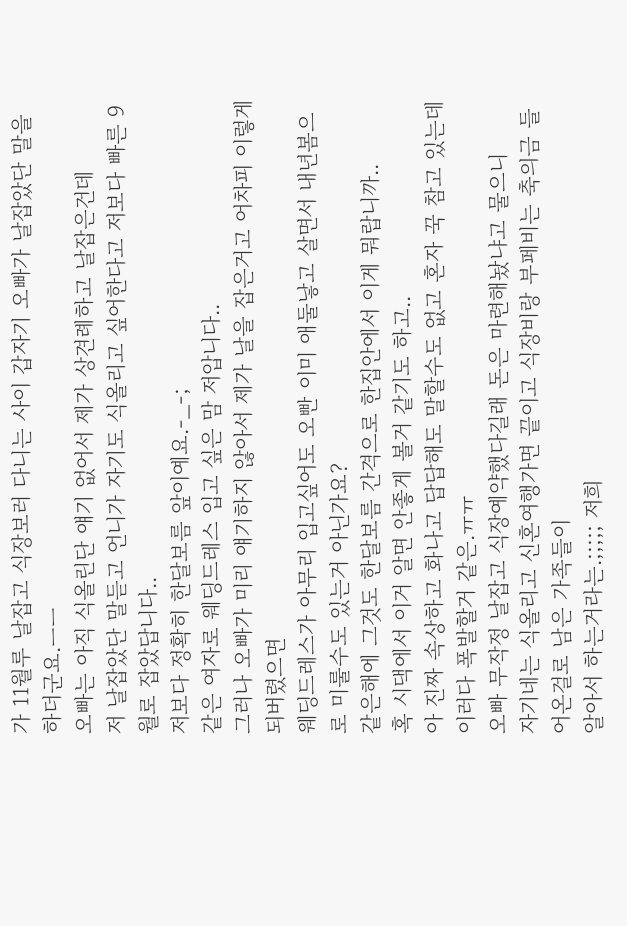가 11월루 날잡고 식장보러 다니는 사이 갑자기 오빠가 날잡았단 말을 하더군요.ㅡㅡ
오빠는 아직 식올린단 얘기 없어서 제가 상견례하고 날잡은건데
저 날잡았단 말듣고 언니가 자기도 식올리고 싶어한다고 저보다 빠른 9월로 잡았답니다..
저보다 정확히 한달보름 앞이예요.-_-;
같은 여자로 웨딩드레스 입고 싶은 맘 저압니다..
그러나 오빠가 미리 얘기하지 않아서 제가 날을 잡은거고 어차피 이렇게 되버렸으면
웨딩드레스가 아무리 입고싶어도 오빤 이미 애둘낳고 살면서 내년봄으로 미룰수도 있는거 아닌가요?
같은해에 그것도 한달보름 간격으로 한집안에서 이게 뭐랍니까..
혹 시댁에서 이거 알면 안좋게 볼거 같기도 하고..
아 진짜 속상하고 화나고 답답해도 말할수도 없고 혼자 꾹 참고 있는데 이러다 폭발할거 같은.ㅠㅠ
오빠 무작정 날잡고 식장예약했다길래 돈은 마련해놨냐고 물으니
자기네는 식올리고 신혼여행가면 끝이고 식장비랑 부페비는 축의금 들어온걸로 남은 가족들이
알아서 하는거라는.;;;;; 저희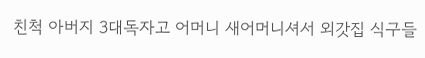친척 아버지 3대독자고 어머니 새어머니셔서 외갓집 식구들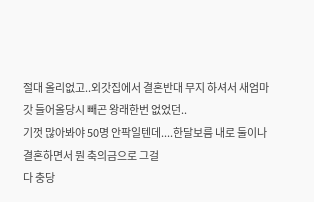절대 올리없고..외갓집에서 결혼반대 무지 하셔서 새엄마 갓 들어올당시 빼곤 왕래한번 없었던..
기껏 많아봐야 50명 안팍일텐데....한달보름 내로 둘이나 결혼하면서 뭔 축의금으로 그걸
다 충당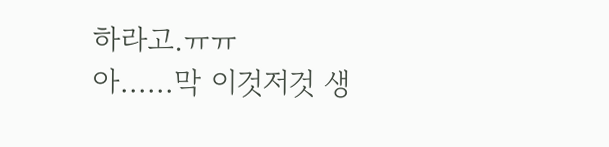하라고.ㅠㅠ
아......막 이것저것 생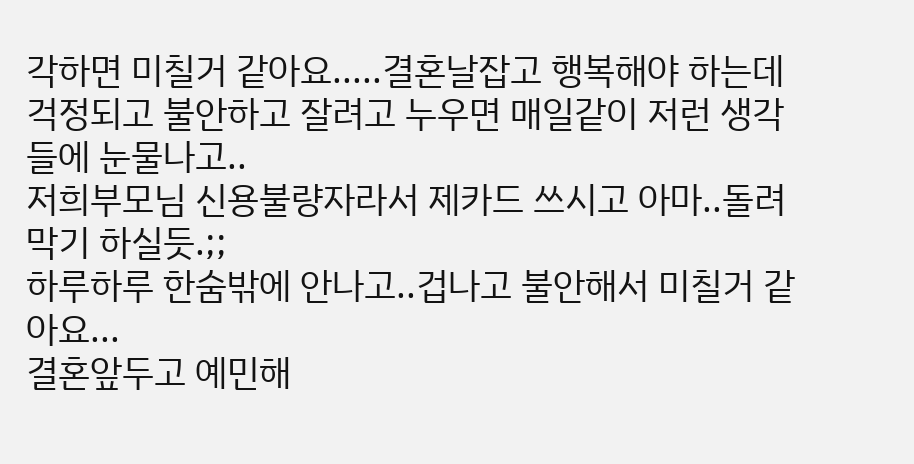각하면 미칠거 같아요.....결혼날잡고 행복해야 하는데
걱정되고 불안하고 잘려고 누우면 매일같이 저런 생각들에 눈물나고..
저희부모님 신용불량자라서 제카드 쓰시고 아마..돌려막기 하실듯.;;
하루하루 한숨밖에 안나고..겁나고 불안해서 미칠거 같아요...
결혼앞두고 예민해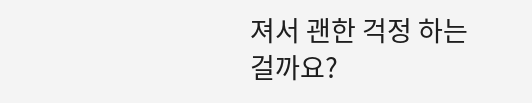져서 괜한 걱정 하는걸까요?